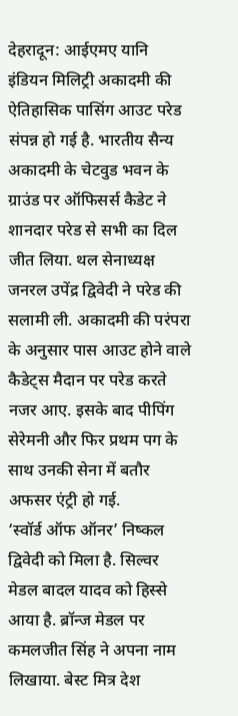देहरादून: आईएमए यानि इंडियन मिलिट्री अकादमी की ऐतिहासिक पासिंग आउट परेड संपन्न हो गई है. भारतीय सैन्य अकादमी के चेटवुड भवन के ग्राउंड पर ऑफिसर्स कैडेट ने शानदार परेड से सभी का दिल जीत लिया. थल सेनाध्यक्ष जनरल उपेंद्र द्विवेदी ने परेड की सलामी ली. अकादमी की परंपरा के अनुसार पास आउट होने वाले कैडेट्स मैदान पर परेड करते नजर आए. इसके बाद पीपिंग सेरेमनी और फिर प्रथम पग के साथ उनकी सेना में बतौर अफसर एंट्री हो गई.
‘स्वॉर्ड ऑफ ऑनर’ निष्कल द्विवेदी को मिला है. सिल्वर मेडल बादल यादव को हिस्से आया है. ब्रॉन्ज मेडल पर कमलजीत सिंह ने अपना नाम लिखाया. बेस्ट मित्र देश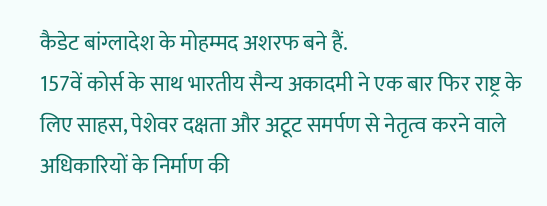कैडेट बांग्लादेश के मोहम्मद अशरफ बने हैं.
157वें कोर्स के साथ भारतीय सैन्य अकादमी ने एक बार फिर राष्ट्र के लिए साहस, पेशेवर दक्षता और अटूट समर्पण से नेतृत्व करने वाले अधिकारियों के निर्माण की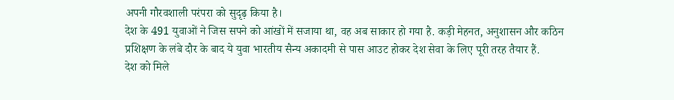अपनी गौरवशाली परंपरा को सुदृढ़ किया है।
देश के 491 युवाओं ने जिस सपने को आंखों में सजाया था, वह अब साकार हो गया है. कड़ी मेहनत, अनुशासन और कठिन प्रशिक्षण के लंबे दौर के बाद ये युवा भारतीय सैन्य अकादमी से पास आउट होकर देश सेवा के लिए पूरी तरह तैयार हैं.
देश को मिले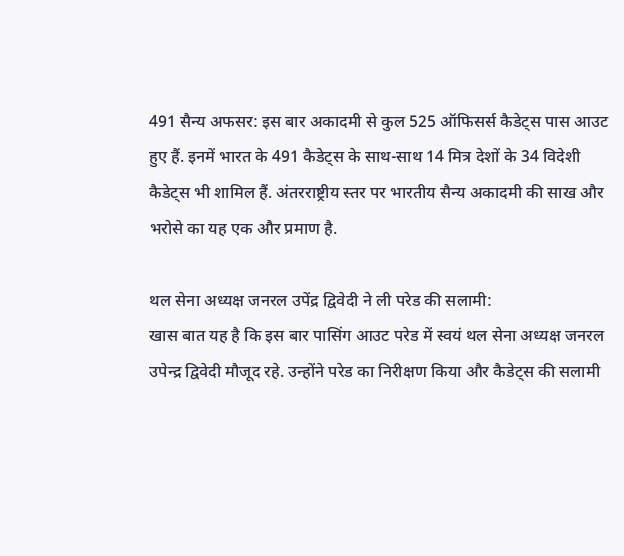491 सैन्य अफसर: इस बार अकादमी से कुल 525 ऑफिसर्स कैडेट्स पास आउट हुए हैं. इनमें भारत के 491 कैडेट्स के साथ-साथ 14 मित्र देशों के 34 विदेशी कैडेट्स भी शामिल हैं. अंतरराष्ट्रीय स्तर पर भारतीय सैन्य अकादमी की साख और भरोसे का यह एक और प्रमाण है.

थल सेना अध्यक्ष जनरल उपेंद्र द्विवेदी ने ली परेड की सलामी:
खास बात यह है कि इस बार पासिंग आउट परेड में स्वयं थल सेना अध्यक्ष जनरल उपेन्द्र द्विवेदी मौजूद रहे. उन्होंने परेड का निरीक्षण किया और कैडेट्स की सलामी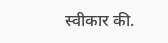स्वीकार की.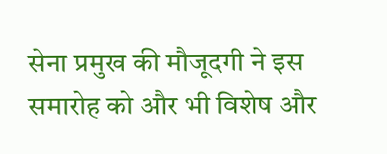सेना प्रमुख की मौजूदगी ने इस समारोह को और भी विशेष और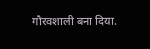गौरवशाली बना दिया.